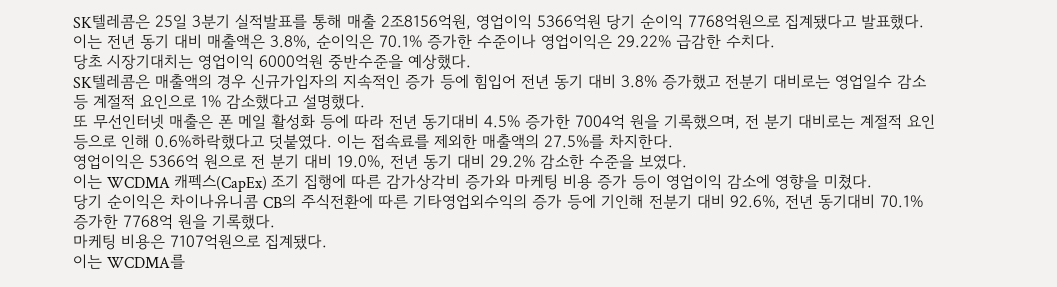SK텔레콤은 25일 3분기 실적발표를 통해 매출 2조8156억원, 영업이익 5366억원 당기 순이익 7768억원으로 집계됐다고 발표했다.
이는 전년 동기 대비 매출액은 3.8%, 순이익은 70.1% 증가한 수준이나 영업이익은 29.22% 급감한 수치다.
당초 시장기대치는 영업이익 6000억원 중반수준을 예상했다.
SK텔레콤은 매출액의 경우 신규가입자의 지속적인 증가 등에 힘입어 전년 동기 대비 3.8% 증가했고 전분기 대비로는 영업일수 감소 등 계절적 요인으로 1% 감소했다고 설명했다.
또 무선인터넷 매출은 폰 메일 활성화 등에 따라 전년 동기대비 4.5% 증가한 7004억 원을 기록했으며, 전 분기 대비로는 계절적 요인 등으로 인해 0.6%하락했다고 덧붙였다. 이는 접속료를 제외한 매출액의 27.5%를 차지한다.
영업이익은 5366억 원으로 전 분기 대비 19.0%, 전년 동기 대비 29.2% 감소한 수준을 보였다.
이는 WCDMA 캐펙스(CapEx) 조기 집행에 따른 감가상각비 증가와 마케팅 비용 증가 등이 영업이익 감소에 영향을 미쳤다.
당기 순이익은 차이나유니콤 CB의 주식전환에 따른 기타영업외수익의 증가 등에 기인해 전분기 대비 92.6%, 전년 동기대비 70.1% 증가한 7768억 원을 기록했다.
마케팅 비용은 7107억원으로 집계됐다.
이는 WCDMA를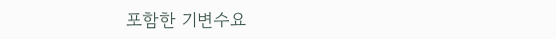포함한 기변수요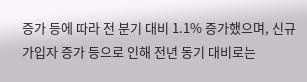증가 등에 따라 전 분기 대비 1.1% 증가했으며, 신규가입자 증가 등으로 인해 전년 동기 대비로는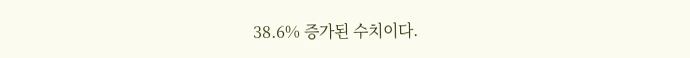38.6% 증가된 수치이다.